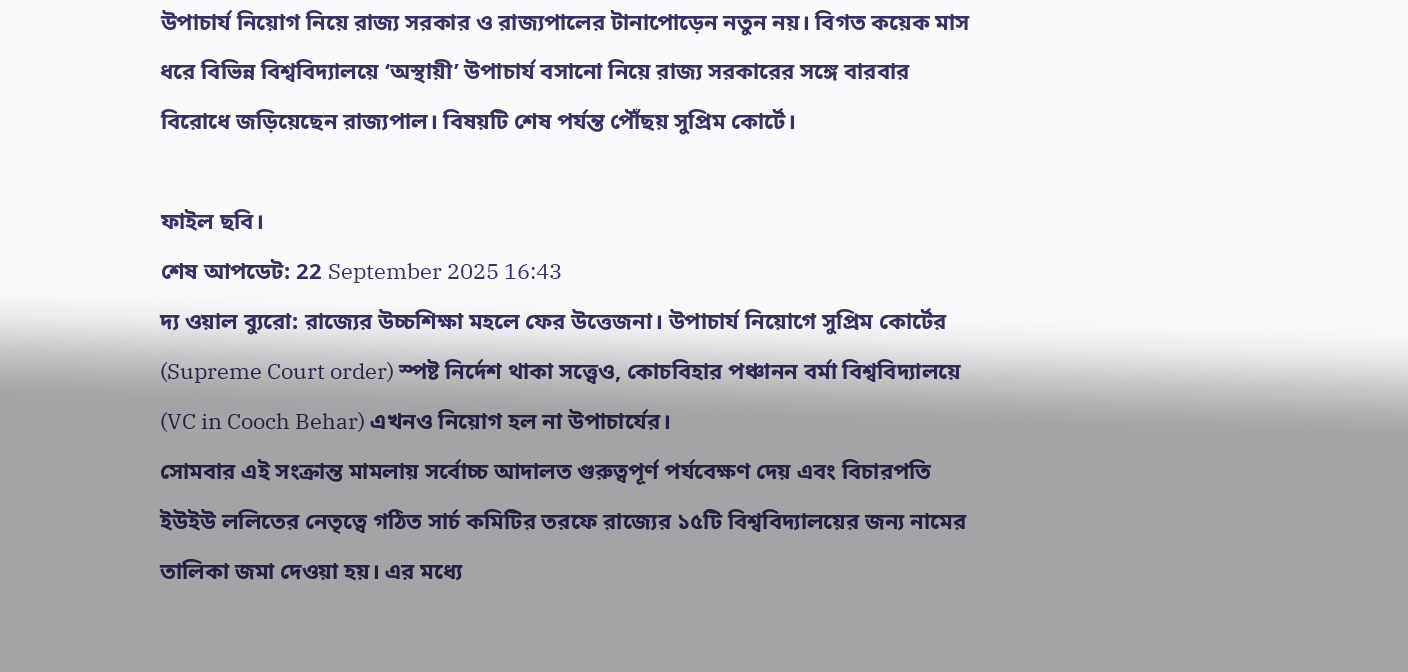উপাচার্য নিয়োগ নিয়ে রাজ্য সরকার ও রাজ্যপালের টানাপোড়েন নতুন নয়। বিগত কয়েক মাস ধরে বিভিন্ন বিশ্ববিদ্যালয়ে ‘অস্থায়ী’ উপাচার্য বসানো নিয়ে রাজ্য সরকারের সঙ্গে বারবার বিরোধে জড়িয়েছেন রাজ্যপাল। বিষয়টি শেষ পর্যন্ত পৌঁছয় সুপ্রিম কোর্টে।

ফাইল ছবি।
শেষ আপডেট: 22 September 2025 16:43
দ্য ওয়াল ব্যুরো: রাজ্যের উচ্চশিক্ষা মহলে ফের উত্তেজনা। উপাচার্য নিয়োগে সুপ্রিম কোর্টের (Supreme Court order) স্পষ্ট নির্দেশ থাকা সত্ত্বেও, কোচবিহার পঞ্চানন বর্মা বিশ্ববিদ্যালয়ে (VC in Cooch Behar) এখনও নিয়োগ হল না উপাচার্যের।
সোমবার এই সংক্রান্ত মামলায় সর্বোচ্চ আদালত গুরুত্বপূর্ণ পর্যবেক্ষণ দেয় এবং বিচারপতি ইউইউ ললিতের নেতৃত্বে গঠিত সার্চ কমিটির তরফে রাজ্যের ১৫টি বিশ্ববিদ্যালয়ের জন্য নামের তালিকা জমা দেওয়া হয়। এর মধ্যে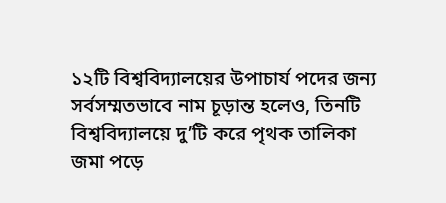১২টি বিশ্ববিদ্যালয়ের উপাচার্য পদের জন্য সর্বসম্মতভাবে নাম চূড়ান্ত হলেও, তিনটি বিশ্ববিদ্যালয়ে দু’টি করে পৃথক তালিকা জমা পড়ে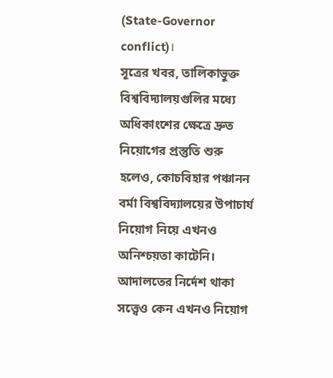(State-Governor conflict)।
সূত্রের খবর, তালিকাভুক্ত বিশ্ববিদ্যালয়গুলির মধ্যে অধিকাংশের ক্ষেত্রে দ্রুত নিয়োগের প্রস্তুতি শুরু হলেও, কোচবিহার পঞ্চানন বর্মা বিশ্ববিদ্যালয়ের উপাচার্য নিয়োগ নিয়ে এখনও অনিশ্চয়তা কাটেনি। আদালতের নির্দেশ থাকা সত্ত্বেও কেন এখনও নিয়োগ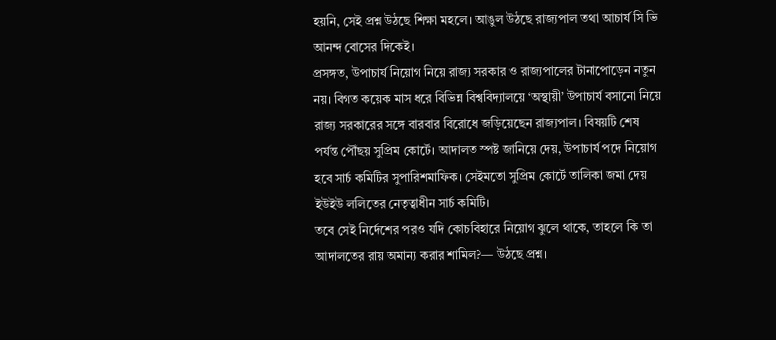হয়নি, সেই প্রশ্ন উঠছে শিক্ষা মহলে। আঙুল উঠছে রাজ্যপাল তথা আচার্য সি ভি আনন্দ বোসের দিকেই।
প্রসঙ্গত, উপাচার্য নিয়োগ নিয়ে রাজ্য সরকার ও রাজ্যপালের টানাপোড়েন নতুন নয়। বিগত কয়েক মাস ধরে বিভিন্ন বিশ্ববিদ্যালয়ে ‘অস্থায়ী’ উপাচার্য বসানো নিয়ে রাজ্য সরকারের সঙ্গে বারবার বিরোধে জড়িয়েছেন রাজ্যপাল। বিষয়টি শেষ পর্যন্ত পৌঁছয় সুপ্রিম কোর্টে। আদালত স্পষ্ট জানিয়ে দেয়, উপাচার্য পদে নিয়োগ হবে সার্চ কমিটির সুপারিশমাফিক। সেইমতো সুপ্রিম কোর্টে তালিকা জমা দেয় ইউইউ ললিতের নেতৃত্বাধীন সার্চ কমিটি।
তবে সেই নির্দেশের পরও যদি কোচবিহারে নিয়োগ ঝুলে থাকে, তাহলে কি তা আদালতের রায় অমান্য করার শামিল?— উঠছে প্রশ্ন।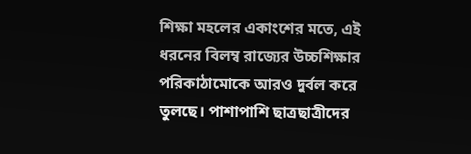শিক্ষা মহলের একাংশের মতে, এই ধরনের বিলম্ব রাজ্যের উচ্চশিক্ষার পরিকাঠামোকে আরও দুর্বল করে তুলছে। পাশাপাশি ছাত্রছাত্রীদের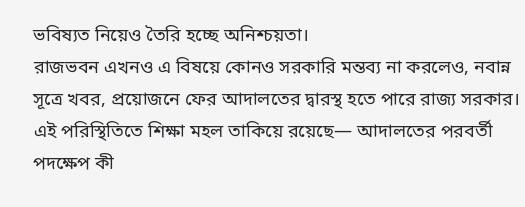ভবিষ্যত নিয়েও তৈরি হচ্ছে অনিশ্চয়তা।
রাজভবন এখনও এ বিষয়ে কোনও সরকারি মন্তব্য না করলেও, নবান্ন সূত্রে খবর, প্রয়োজনে ফের আদালতের দ্বারস্থ হতে পারে রাজ্য সরকার।
এই পরিস্থিতিতে শিক্ষা মহল তাকিয়ে রয়েছে— আদালতের পরবর্তী পদক্ষেপ কী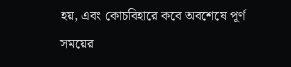হয়, এবং কোচবিহারে কবে অবশেষে পূর্ণ সময়ের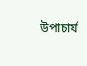উপাচার্য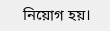নিয়োগ হয়।